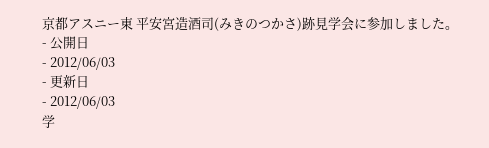京都アスニー東 平安宮造酒司(みきのつかさ)跡見学会に参加しました。
- 公開日
- 2012/06/03
- 更新日
- 2012/06/03
学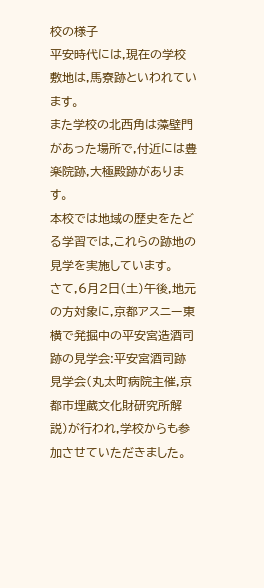校の様子
平安時代には,現在の学校敷地は,馬寮跡といわれています。
また学校の北西角は藻壁門があった場所で,付近には豊楽院跡,大極殿跡があります。
本校では地域の歴史をたどる学習では,これらの跡地の見学を実施しています。
さて,6月2日(土)午後,地元の方対象に,京都アスニー東横で発掘中の平安宮造酒司跡の見学会:平安宮酒司跡見学会(丸太町病院主催,京都市埋蔵文化財研究所解説)が行われ,学校からも参加させていただきました。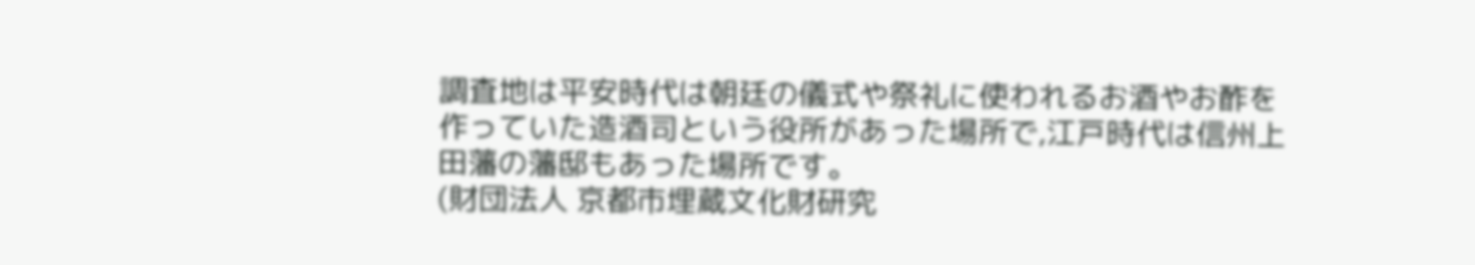調査地は平安時代は朝廷の儀式や祭礼に使われるお酒やお酢を作っていた造酒司という役所があった場所で,江戸時代は信州上田藩の藩邸もあった場所です。
(財団法人 京都市埋蔵文化財研究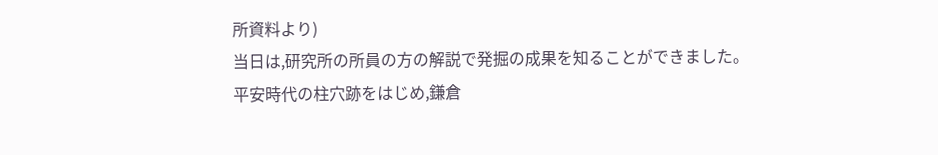所資料より)
当日は,研究所の所員の方の解説で発掘の成果を知ることができました。
平安時代の柱穴跡をはじめ,鎌倉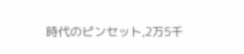時代のピンセット,2万5千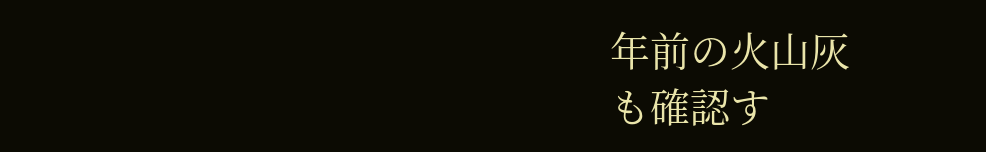年前の火山灰
も確認す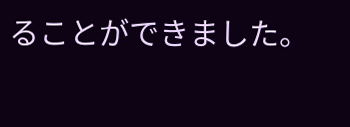ることができました。